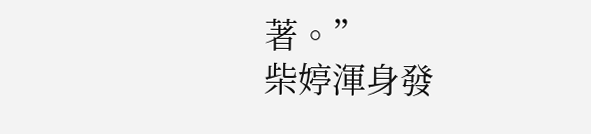著。”
柴婷渾身發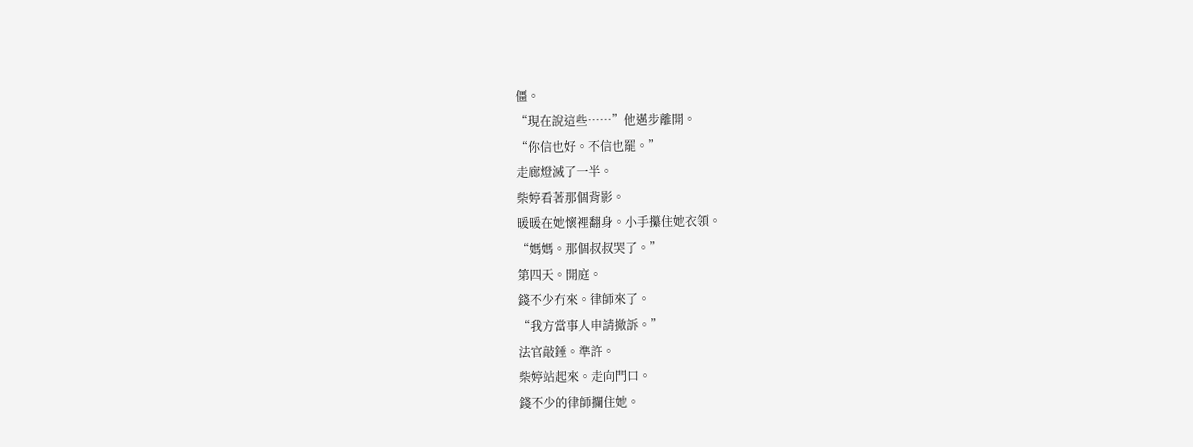僵。
“現在說這些……”他邁步離開。
“你信也好。不信也罷。”
走廊燈滅了一半。
柴婷看著那個背影。
暖暖在她懷裡翻身。小手攥住她衣領。
“媽媽。那個叔叔哭了。”
第四天。開庭。
錢不少冇來。律師來了。
“我方當事人申請撤訴。”
法官敲錘。準許。
柴婷站起來。走向門口。
錢不少的律師攔住她。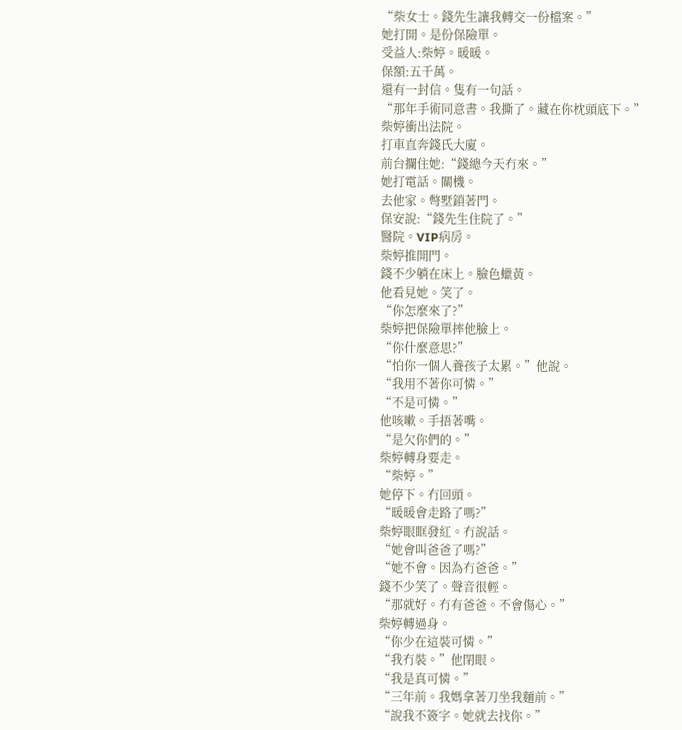“柴女士。錢先生讓我轉交一份檔案。”
她打開。是份保險單。
受益人:柴婷。暖暖。
保額:五千萬。
還有一封信。隻有一句話。
“那年手術同意書。我撕了。藏在你枕頭底下。”
柴婷衝出法院。
打車直奔錢氏大廈。
前台攔住她:“錢總今天冇來。”
她打電話。關機。
去他家。彆墅鎖著門。
保安說:“錢先生住院了。”
醫院。VIP病房。
柴婷推開門。
錢不少躺在床上。臉色蠟黃。
他看見她。笑了。
“你怎麼來了?”
柴婷把保險單摔他臉上。
“你什麼意思?”
“怕你一個人養孩子太累。”他說。
“我用不著你可憐。”
“不是可憐。”
他咳嗽。手捂著嘴。
“是欠你們的。”
柴婷轉身要走。
“柴婷。”
她停下。冇回頭。
“暖暖會走路了嗎?”
柴婷眼眶發紅。冇說話。
“她會叫爸爸了嗎?”
“她不會。因為冇爸爸。”
錢不少笑了。聲音很輕。
“那就好。冇有爸爸。不會傷心。”
柴婷轉過身。
“你少在這裝可憐。”
“我冇裝。”他閉眼。
“我是真可憐。”
“三年前。我媽拿著刀坐我麵前。”
“說我不簽字。她就去找你。”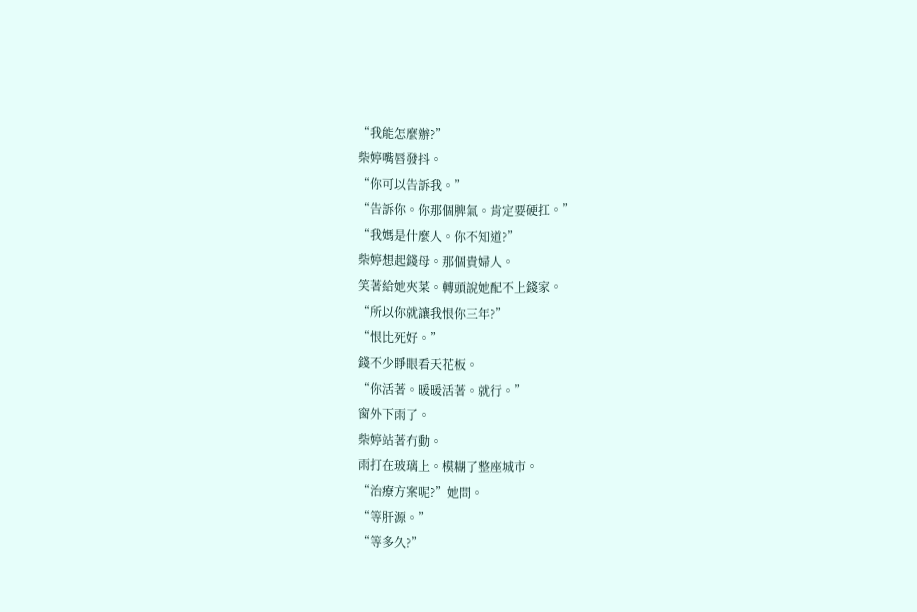“我能怎麼辦?”
柴婷嘴唇發抖。
“你可以告訴我。”
“告訴你。你那個脾氣。肯定要硬扛。”
“我媽是什麼人。你不知道?”
柴婷想起錢母。那個貴婦人。
笑著給她夾菜。轉頭說她配不上錢家。
“所以你就讓我恨你三年?”
“恨比死好。”
錢不少睜眼看天花板。
“你活著。暖暖活著。就行。”
窗外下雨了。
柴婷站著冇動。
雨打在玻璃上。模糊了整座城市。
“治療方案呢?”她問。
“等肝源。”
“等多久?”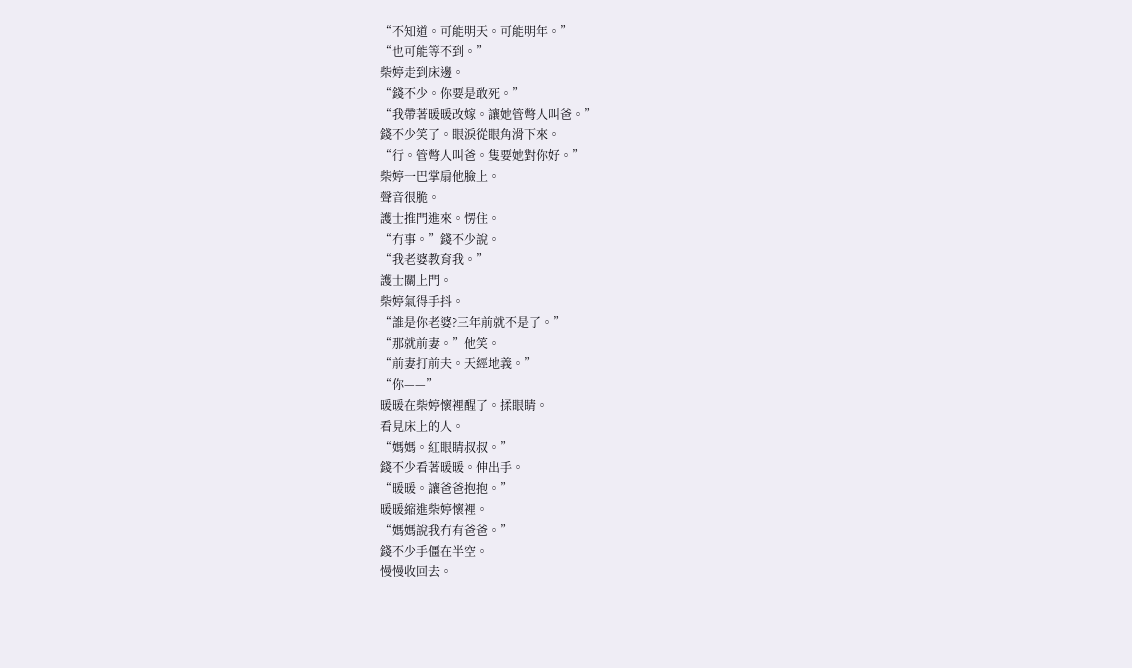“不知道。可能明天。可能明年。”
“也可能等不到。”
柴婷走到床邊。
“錢不少。你要是敢死。”
“我帶著暖暖改嫁。讓她管彆人叫爸。”
錢不少笑了。眼淚從眼角滑下來。
“行。管彆人叫爸。隻要她對你好。”
柴婷一巴掌扇他臉上。
聲音很脆。
護士推門進來。愣住。
“冇事。”錢不少說。
“我老婆教育我。”
護士關上門。
柴婷氣得手抖。
“誰是你老婆?三年前就不是了。”
“那就前妻。”他笑。
“前妻打前夫。天經地義。”
“你——”
暖暖在柴婷懷裡醒了。揉眼睛。
看見床上的人。
“媽媽。紅眼睛叔叔。”
錢不少看著暖暖。伸出手。
“暖暖。讓爸爸抱抱。”
暖暖縮進柴婷懷裡。
“媽媽說我冇有爸爸。”
錢不少手僵在半空。
慢慢收回去。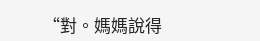“對。媽媽說得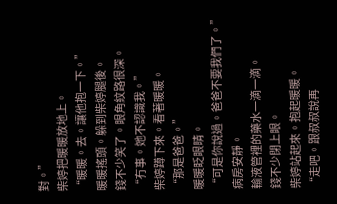對。”
柴婷把暖暖放地上。
“暖暖。去。讓他抱一下。”
暖暖搖頭。躲到柴婷腿後。
錢不少笑了。眼角紋路很深。
“冇事。她不認識我。”
柴婷蹲下來。看著暖暖。
“那是爸爸。”
暖暖眨眼睛。
“可是你說過。爸爸不要我們了。”
病房安靜。
輸液管裡的藥水一滴一滴。
錢不少閉上眼。
柴婷站起來。抱起暖暖。
“走吧。跟叔叔說再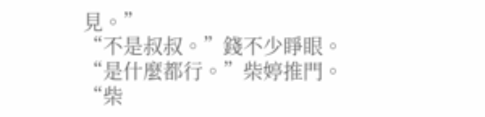見。”
“不是叔叔。”錢不少睜眼。
“是什麼都行。”柴婷推門。
“柴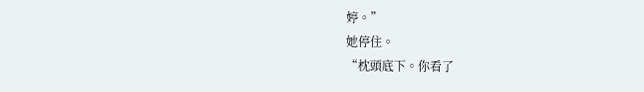婷。”
她停住。
“枕頭底下。你看了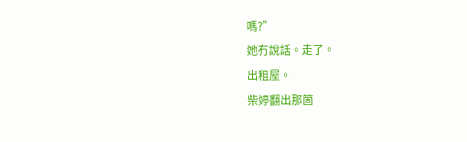嗎?”
她冇說話。走了。
出租屋。
柴婷翻出那箇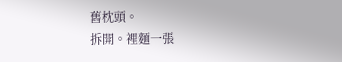舊枕頭。
拆開。裡麵一張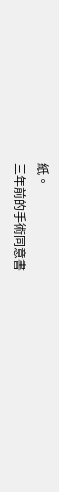紙。
三年前的手術同意書